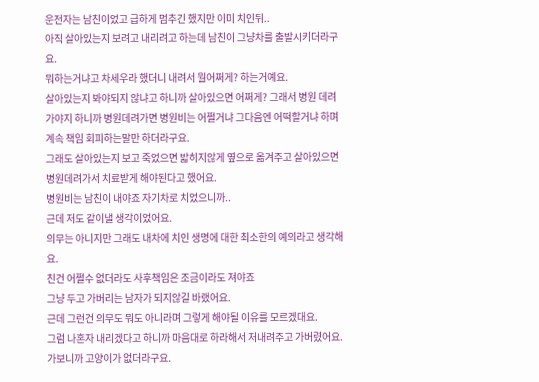운전자는 남친이었고 급하게 멈추긴 했지만 이미 치인뒤..
아직 살아있는지 보려고 내리려고 하는데 남친이 그냥차를 출발시키더라구요.
뭐하는거냐고 차세우라 했더니 내려서 뭘어쩌게? 하는거예요.
살아있는지 봐야되지 않냐고 하니까 살아있으면 어쩌게? 그래서 병원 데려가야지 하니까 병원데려가면 병원비는 어쩔거냐 그다음엔 어떡할거냐 하며 계속 책임 회피하는말만 하더라구요.
그래도 살아있는지 보고 죽었으면 밟히지않게 옆으로 옮겨주고 살아있으면 병원데려가서 치료받게 해야된다고 했어요.
병원비는 남친이 내야죠 자기차로 치었으니까..
근데 저도 같이낼 생각이었어요.
의무는 아니지만 그래도 내차에 치인 생명에 대한 최소한의 예의라고 생각해요.
친건 어쩔수 없더라도 사후책임은 조금이라도 져야죠
그냥 두고 가버리는 남자가 되지않길 바랬어요.
근데 그런건 의무도 뭐도 아니라며 그렇게 해야될 이유를 모르겠대요.
그럼 나혼자 내리겠다고 하니까 마음대로 하라해서 저내려주고 가버렸어요.
가보니까 고양이가 없더라구요.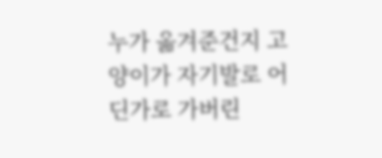누가 옮겨준건지 고양이가 자기발로 어딘가로 가버린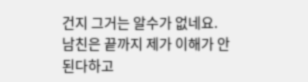건지 그거는 알수가 없네요.
남친은 끝까지 제가 이해가 안된다하고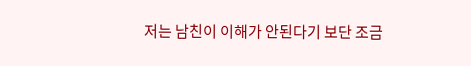저는 남친이 이해가 안된다기 보단 조금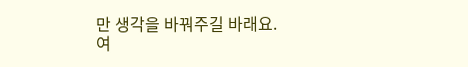만 생각을 바꿔주길 바래요.
여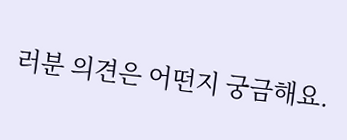러분 의견은 어떤지 궁금해요.